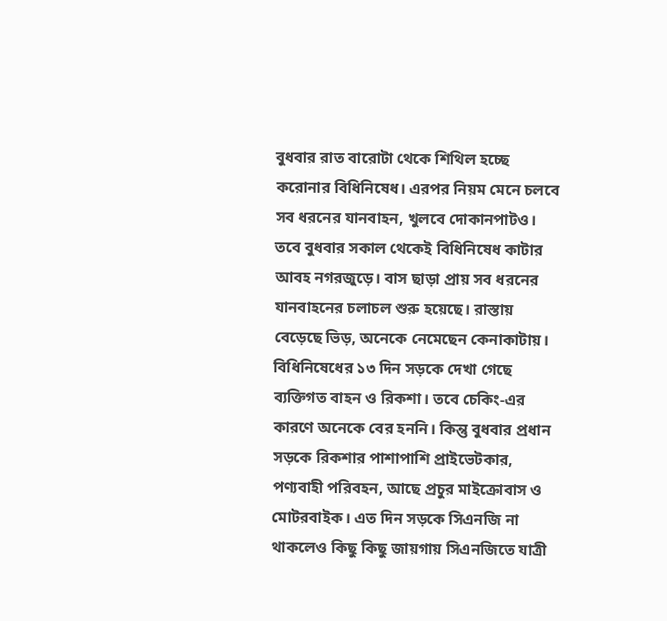বুধবার রাত বারোটা থেকে শিথিল হচ্ছে করোনার বিধিনিষেধ। এরপর নিয়ম মেনে চলবে সব ধরনের যানবাহন, খুলবে দোকানপাটও।
তবে বুধবার সকাল থেকেই বিধিনিষেধ কাটার আবহ নগরজুড়ে। বাস ছাড়া প্রায় সব ধরনের যানবাহনের চলাচল শুরু হয়েছে। রাস্তায় বেড়েছে ভিড়, অনেকে নেমেছেন কেনাকাটায়।
বিধিনিষেধের ১৩ দিন সড়কে দেখা গেছে ব্যক্তিগত বাহন ও রিকশা। তবে চেকিং-এর কারণে অনেকে বের হননি। কিন্তু বুধবার প্রধান সড়কে রিকশার পাশাপাশি প্রাইভেটকার, পণ্যবাহী পরিবহন, আছে প্রচুর মাইক্রোবাস ও মোটরবাইক। এত দিন সড়কে সিএনজি না থাকলেও কিছু কিছু জায়গায় সিএনজিতে যাত্রী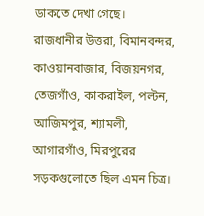ডাকতে দেখা গেছে।
রাজধানীর উত্তরা, বিমানবন্দর, কাওয়ানবাজার, বিজয়নগর, তেজগাঁও, কাকরাইল, পল্টন, আজিমপুর, শ্যামলী, আগারগাঁও, মিরপুরের সড়কগুলোতে ছিল এমন চিত্র।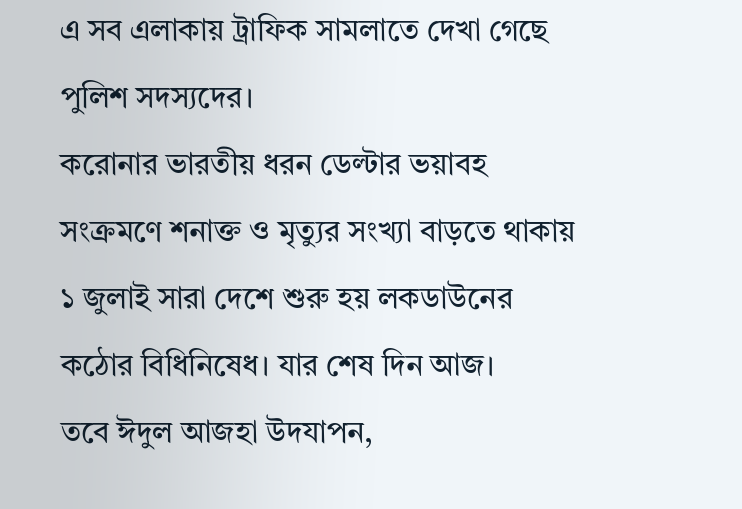এ সব এলাকায় ট্রাফিক সামলাতে দেখা গেছে পুলিশ সদস্যদের।
করোনার ভারতীয় ধরন ডেল্টার ভয়াবহ সংক্রমণে শনাক্ত ও মৃত্যুর সংখ্যা বাড়তে থাকায় ১ জুলাই সারা দেশে শুরু হয় লকডাউনের কঠোর বিধিনিষেধ। যার শেষ দিন আজ।
তবে ঈদুল আজহা উদযাপন,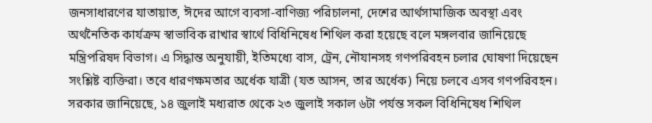জনসাধারণের যাতায়াত, ঈদের আগে ব্যবসা-বাণিজ্য পরিচালনা, দেশের আর্থসামাজিক অবস্থা এবং অর্থনৈতিক কার্যক্রম স্বাভাবিক রাখার স্বার্থে বিধিনিষেধ শিথিল করা হয়েছে বলে মঙ্গলবার জানিয়েছে মন্ত্রিপরিষদ বিভাগ। এ সিদ্ধান্ত অনুযায়ী, ইতিমধ্যে বাস, ট্রেন, নৌযানসহ গণপরিবহন চলার ঘোষণা দিয়েছেন সংশ্লিষ্ট ব্যক্তিরা। তবে ধারণক্ষমতার অর্ধেক যাত্রী (যত আসন, তার অর্ধেক) নিয়ে চলবে এসব গণপরিবহন।
সরকার জানিয়েছে, ১৪ জুলাই মধ্যরাত থেকে ২৩ জুলাই সকাল ৬টা পর্যন্ত সকল বিধিনিষেধ শিথিল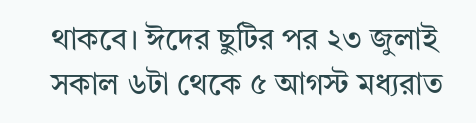থাকবে। ঈদের ছুটির পর ২৩ জুলাই সকাল ৬টা থেকে ৫ আগস্ট মধ্যরাত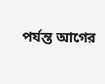পর্যন্ত আগের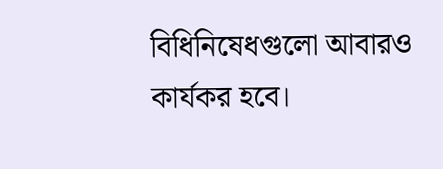বিধিনিষেধগুলো আবারও কার্যকর হবে।